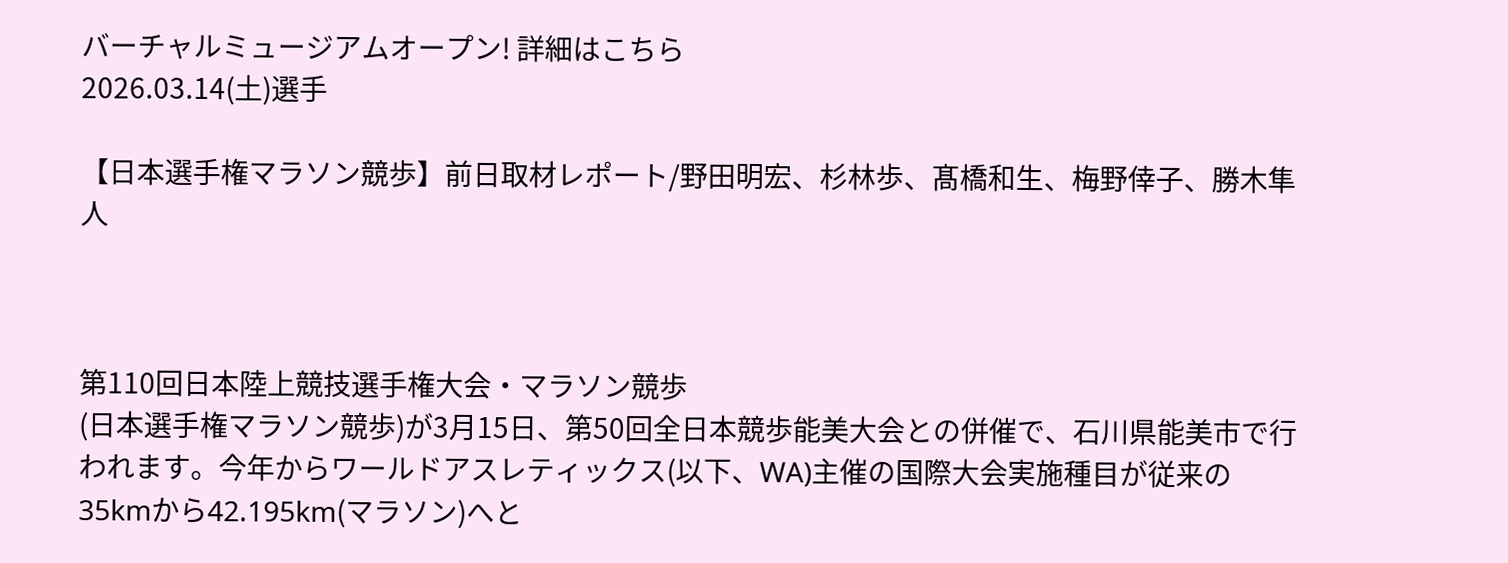バーチャルミュージアムオープン! 詳細はこちら
2026.03.14(土)選手

【日本選手権マラソン競歩】前日取材レポート/野田明宏、杉林歩、髙橋和生、梅野倖子、勝木隼人



第110回日本陸上競技選手権大会・マラソン競歩
(日本選手権マラソン競歩)が3月15日、第50回全日本競歩能美大会との併催で、石川県能美市で行われます。今年からワールドアスレティックス(以下、WA)主催の国際大会実施種目が従来の35kmから42.195km(マラソン)へと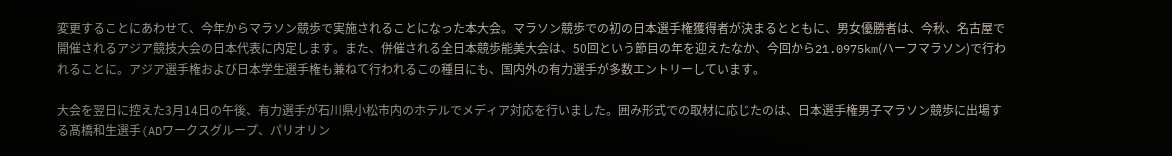変更することにあわせて、今年からマラソン競歩で実施されることになった本大会。マラソン競歩での初の日本選手権獲得者が決まるとともに、男女優勝者は、今秋、名古屋で開催されるアジア競技大会の日本代表に内定します。また、併催される全日本競歩能美大会は、50回という節目の年を迎えたなか、今回から21.0975km(ハーフマラソン)で行われることに。アジア選手権および日本学生選手権も兼ねて行われるこの種目にも、国内外の有力選手が多数エントリーしています。

大会を翌日に控えた3月14日の午後、有力選手が石川県小松市内のホテルでメディア対応を行いました。囲み形式での取材に応じたのは、日本選手権男子マラソン競歩に出場する髙橋和生選手(ADワークスグループ、パリオリン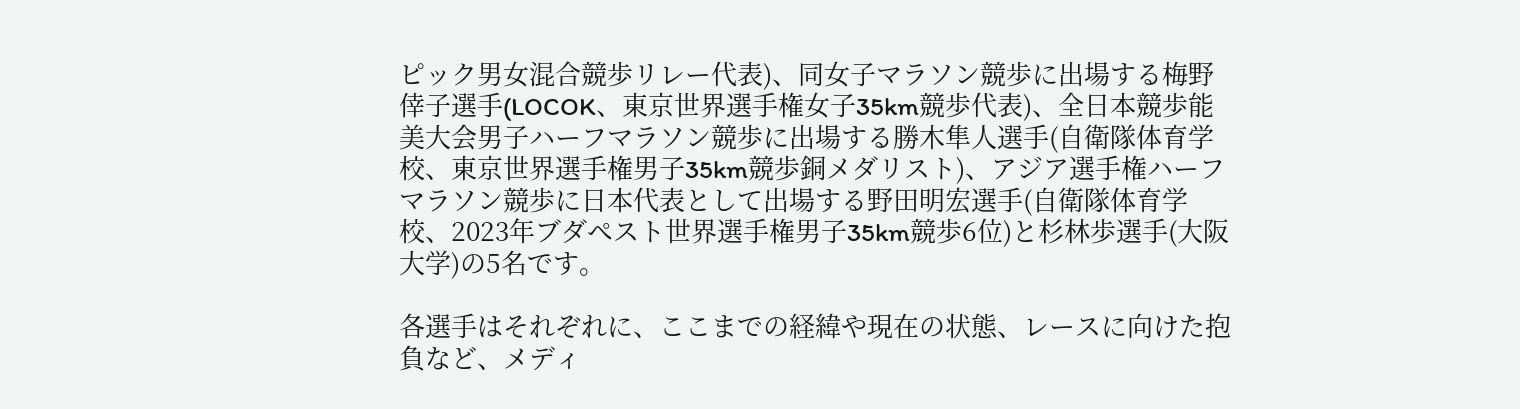ピック男女混合競歩リレー代表)、同女子マラソン競歩に出場する梅野倖子選手(LOCOK、東京世界選手権女子35km競歩代表)、全日本競歩能美大会男子ハーフマラソン競歩に出場する勝木隼人選手(自衛隊体育学校、東京世界選手権男子35km競歩銅メダリスト)、アジア選手権ハーフマラソン競歩に日本代表として出場する野田明宏選手(自衛隊体育学校、2023年ブダペスト世界選手権男子35km競歩6位)と杉林歩選手(大阪大学)の5名です。

各選手はそれぞれに、ここまでの経緯や現在の状態、レースに向けた抱負など、メディ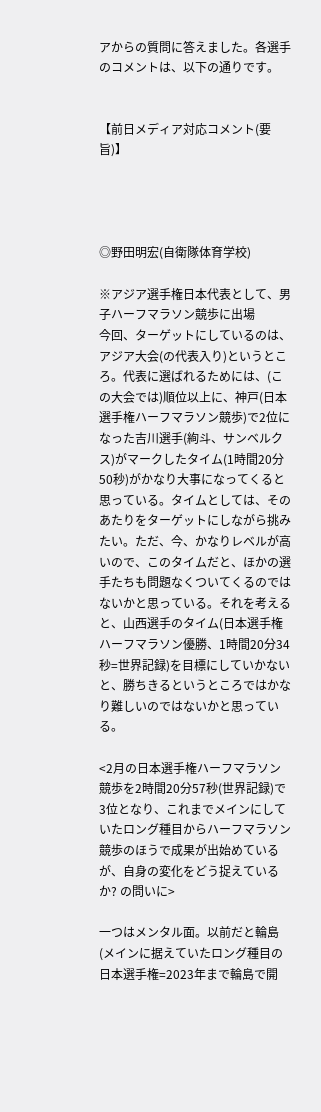アからの質問に答えました。各選手のコメントは、以下の通りです。


【前日メディア対応コメント(要旨)】




◎野田明宏(自衛隊体育学校)

※アジア選手権日本代表として、男子ハーフマラソン競歩に出場
今回、ターゲットにしているのは、アジア大会(の代表入り)というところ。代表に選ばれるためには、(この大会では)順位以上に、神戸(日本選手権ハーフマラソン競歩)で2位になった吉川選手(絢斗、サンベルクス)がマークしたタイム(1時間20分50秒)がかなり大事になってくると思っている。タイムとしては、そのあたりをターゲットにしながら挑みたい。ただ、今、かなりレベルが高いので、このタイムだと、ほかの選手たちも問題なくついてくるのではないかと思っている。それを考えると、山西選手のタイム(日本選手権ハーフマラソン優勝、1時間20分34秒=世界記録)を目標にしていかないと、勝ちきるというところではかなり難しいのではないかと思っている。

<2月の日本選手権ハーフマラソン競歩を2時間20分57秒(世界記録)で3位となり、これまでメインにしていたロング種目からハーフマラソン競歩のほうで成果が出始めているが、自身の変化をどう捉えているか? の問いに>

一つはメンタル面。以前だと輪島(メインに据えていたロング種目の日本選手権=2023年まで輪島で開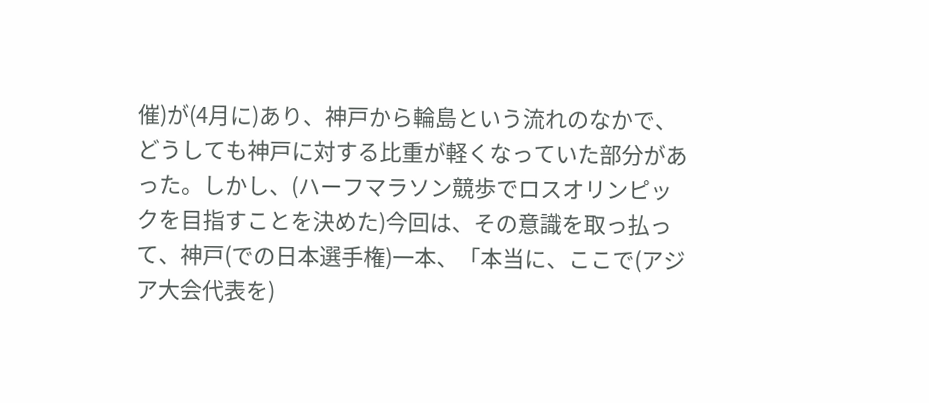催)が(4月に)あり、神戸から輪島という流れのなかで、どうしても神戸に対する比重が軽くなっていた部分があった。しかし、(ハーフマラソン競歩でロスオリンピックを目指すことを決めた)今回は、その意識を取っ払って、神戸(での日本選手権)一本、「本当に、ここで(アジア大会代表を)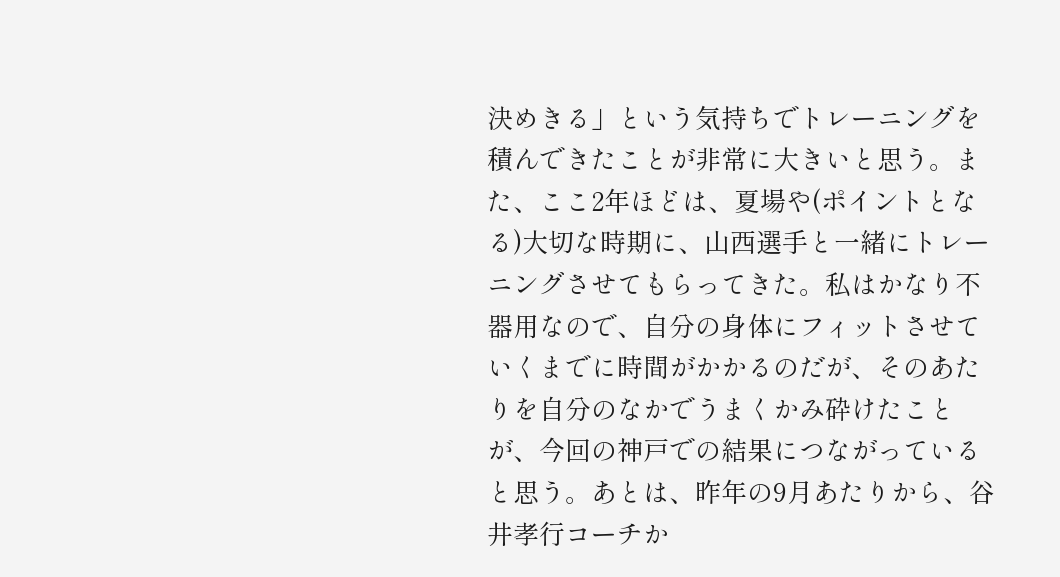決めきる」という気持ちでトレーニングを積んできたことが非常に大きいと思う。また、ここ2年ほどは、夏場や(ポイントとなる)大切な時期に、山西選手と一緒にトレーニングさせてもらってきた。私はかなり不器用なので、自分の身体にフィットさせていくまでに時間がかかるのだが、そのあたりを自分のなかでうまくかみ砕けたことが、今回の神戸での結果につながっていると思う。あとは、昨年の9月あたりから、谷井孝行コーチか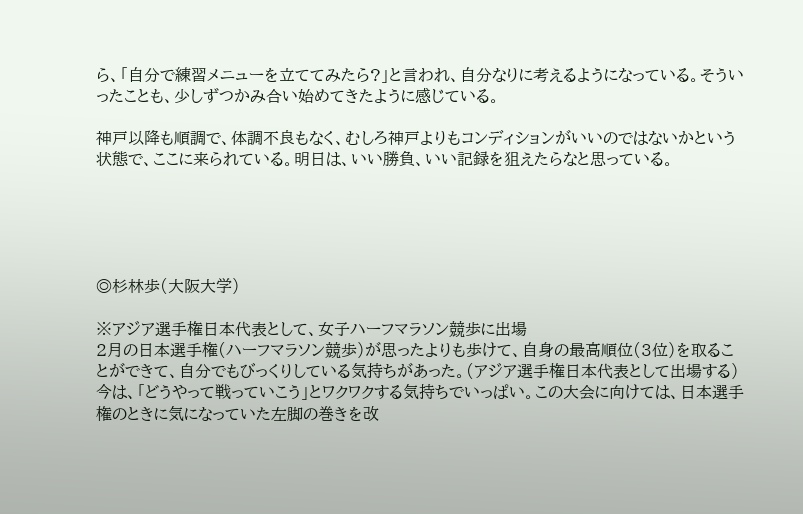ら、「自分で練習メニューを立ててみたら?」と言われ、自分なりに考えるようになっている。そういったことも、少しずつかみ合い始めてきたように感じている。

神戸以降も順調で、体調不良もなく、むしろ神戸よりもコンディションがいいのではないかという状態で、ここに来られている。明日は、いい勝負、いい記録を狙えたらなと思っている。





◎杉林歩(大阪大学)

※アジア選手権日本代表として、女子ハーフマラソン競歩に出場
2月の日本選手権(ハーフマラソン競歩)が思ったよりも歩けて、自身の最高順位(3位)を取ることができて、自分でもびっくりしている気持ちがあった。(アジア選手権日本代表として出場する)今は、「どうやって戦っていこう」とワクワクする気持ちでいっぱい。この大会に向けては、日本選手権のときに気になっていた左脚の巻きを改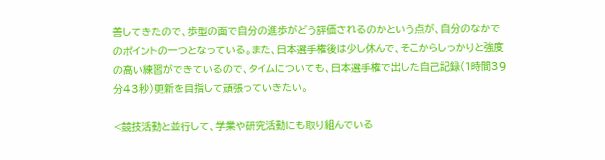善してきたので、歩型の面で自分の進歩がどう評価されるのかという点が、自分のなかでのポイントの一つとなっている。また、日本選手権後は少し休んで、そこからしっかりと強度の高い練習ができているので、タイムについても、日本選手権で出した自己記録(1時間39分43秒)更新を目指して頑張っていきたい。

<競技活動と並行して、学業や研究活動にも取り組んでいる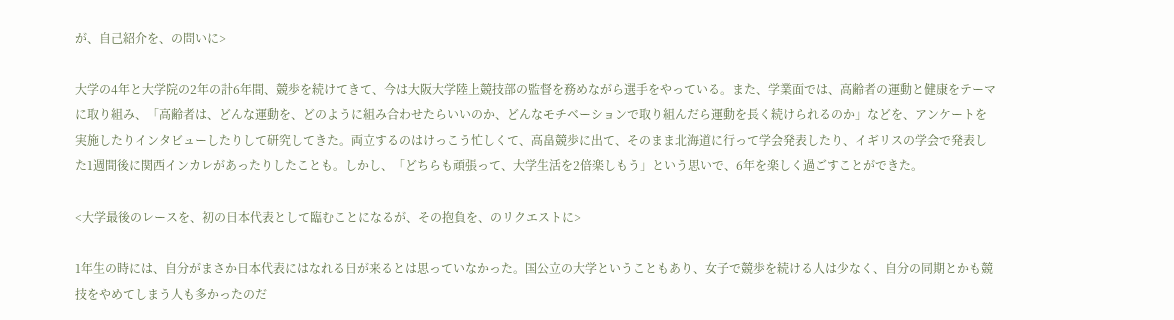が、自己紹介を、の問いに>

大学の4年と大学院の2年の計6年間、競歩を続けてきて、今は大阪大学陸上競技部の監督を務めながら選手をやっている。また、学業面では、高齢者の運動と健康をテーマに取り組み、「高齢者は、どんな運動を、どのように組み合わせたらいいのか、どんなモチベーションで取り組んだら運動を長く続けられるのか」などを、アンケートを実施したりインタビューしたりして研究してきた。両立するのはけっこう忙しくて、高畠競歩に出て、そのまま北海道に行って学会発表したり、イギリスの学会で発表した1週間後に関西インカレがあったりしたことも。しかし、「どちらも頑張って、大学生活を2倍楽しもう」という思いで、6年を楽しく過ごすことができた。

<大学最後のレースを、初の日本代表として臨むことになるが、その抱負を、のリクエストに>

1年生の時には、自分がまさか日本代表にはなれる日が来るとは思っていなかった。国公立の大学ということもあり、女子で競歩を続ける人は少なく、自分の同期とかも競技をやめてしまう人も多かったのだ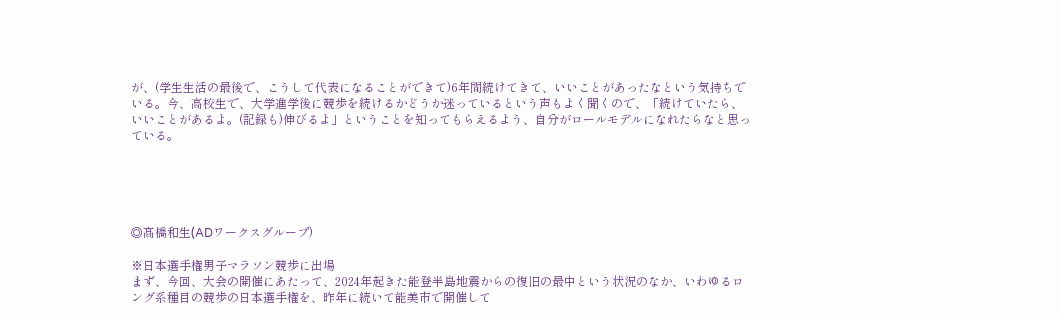が、(学生生活の最後で、こうして代表になることができて)6年間続けてきて、いいことがあったなという気持ちでいる。今、高校生で、大学進学後に競歩を続けるかどうか迷っているという声もよく聞くので、「続けていたら、いいことがあるよ。(記録も)伸びるよ」ということを知ってもらえるよう、自分がロールモデルになれたらなと思っている。





◎髙橋和生(ADワークスグループ)

※日本選手権男子マラソン競歩に出場
まず、今回、大会の開催にあたって、2024年起きた能登半島地震からの復旧の最中という状況のなか、いわゆるロング系種目の競歩の日本選手権を、昨年に続いて能美市で開催して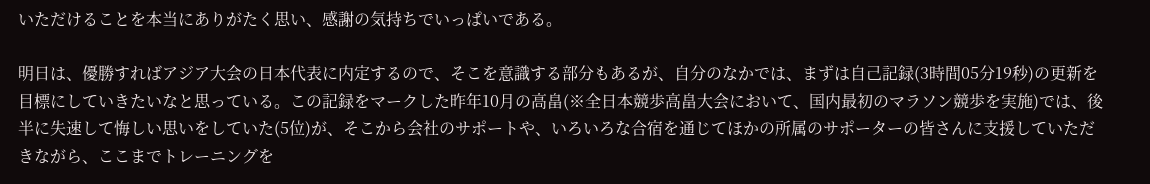いただけることを本当にありがたく思い、感謝の気持ちでいっぱいである。

明日は、優勝すればアジア大会の日本代表に内定するので、そこを意識する部分もあるが、自分のなかでは、まずは自己記録(3時間05分19秒)の更新を目標にしていきたいなと思っている。この記録をマークした昨年10月の高畠(※全日本競歩高畠大会において、国内最初のマラソン競歩を実施)では、後半に失速して悔しい思いをしていた(5位)が、そこから会社のサポートや、いろいろな合宿を通じてほかの所属のサポーターの皆さんに支援していただきながら、ここまでトレーニングを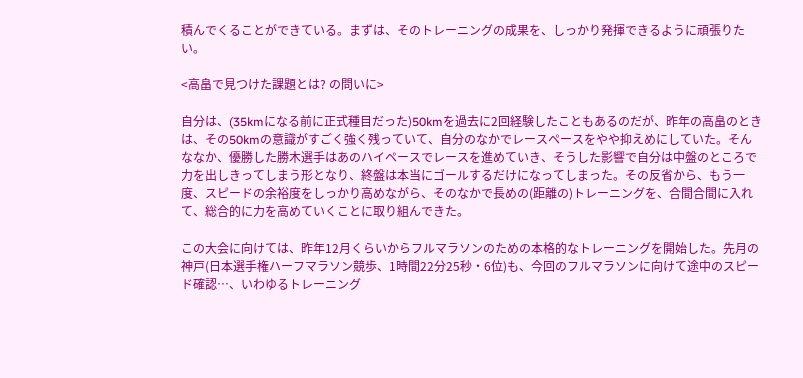積んでくることができている。まずは、そのトレーニングの成果を、しっかり発揮できるように頑張りたい。

<高畠で見つけた課題とは? の問いに>

自分は、(35kmになる前に正式種目だった)50kmを過去に2回経験したこともあるのだが、昨年の高畠のときは、その50kmの意識がすごく強く残っていて、自分のなかでレースペースをやや抑えめにしていた。そんななか、優勝した勝木選手はあのハイペースでレースを進めていき、そうした影響で自分は中盤のところで力を出しきってしまう形となり、終盤は本当にゴールするだけになってしまった。その反省から、もう一度、スピードの余裕度をしっかり高めながら、そのなかで長めの(距離の)トレーニングを、合間合間に入れて、総合的に力を高めていくことに取り組んできた。

この大会に向けては、昨年12月くらいからフルマラソンのための本格的なトレーニングを開始した。先月の神戸(日本選手権ハーフマラソン競歩、1時間22分25秒・6位)も、今回のフルマラソンに向けて途中のスピード確認…、いわゆるトレーニング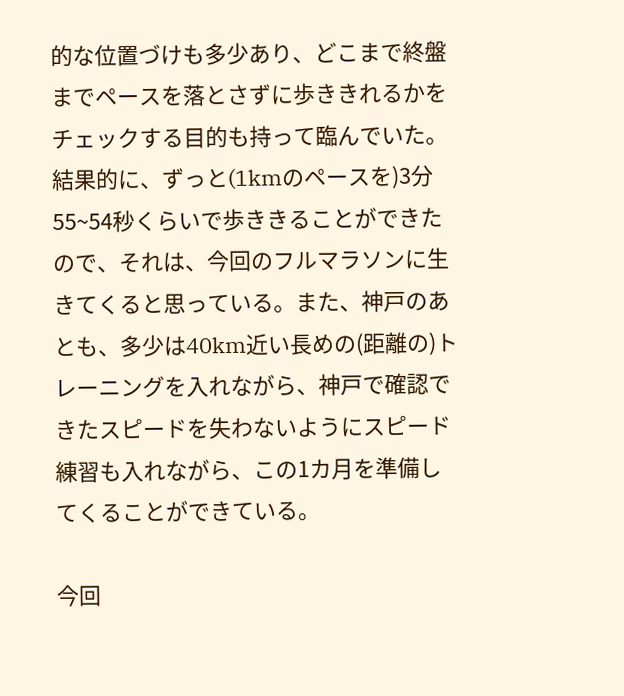的な位置づけも多少あり、どこまで終盤までペースを落とさずに歩ききれるかをチェックする目的も持って臨んでいた。結果的に、ずっと(1kmのペースを)3分55~54秒くらいで歩ききることができたので、それは、今回のフルマラソンに生きてくると思っている。また、神戸のあとも、多少は40km近い長めの(距離の)トレーニングを入れながら、神戸で確認できたスピードを失わないようにスピード練習も入れながら、この1カ月を準備してくることができている。

今回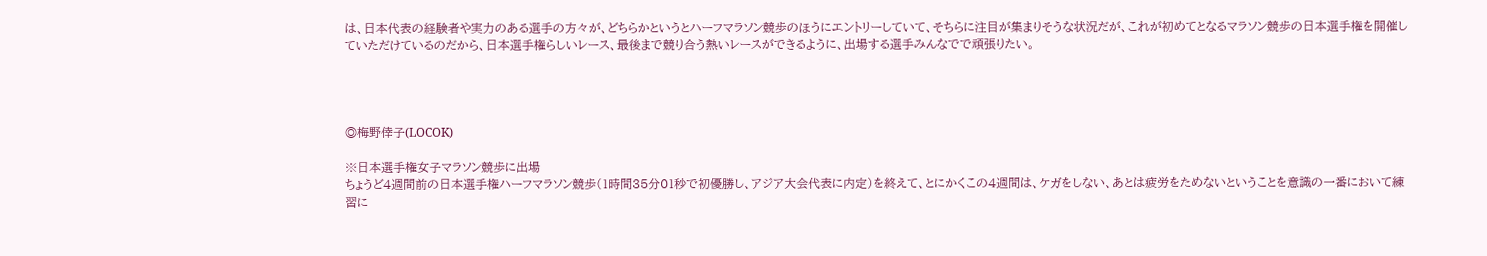は、日本代表の経験者や実力のある選手の方々が、どちらかというとハーフマラソン競歩のほうにエントリーしていて、そちらに注目が集まりそうな状況だが、これが初めてとなるマラソン競歩の日本選手権を開催していただけているのだから、日本選手権らしいレース、最後まで競り合う熱いレースができるように、出場する選手みんなでで頑張りたい。




◎梅野倖子(LOCOK)

※日本選手権女子マラソン競歩に出場
ちょうど4週間前の日本選手権ハーフマラソン競歩(1時間35分01秒で初優勝し、アジア大会代表に内定)を終えて、とにかくこの4週間は、ケガをしない、あとは疲労をためないということを意識の一番において練習に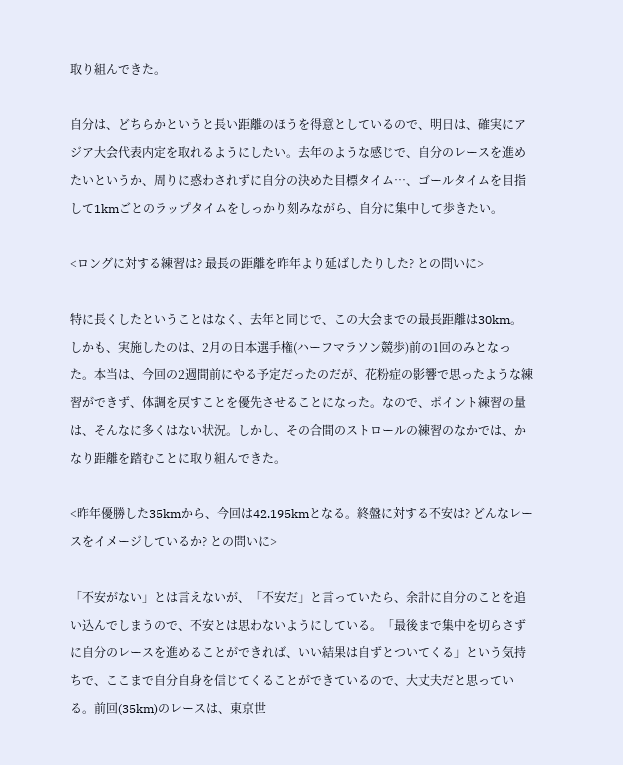取り組んできた。

自分は、どちらかというと長い距離のほうを得意としているので、明日は、確実にアジア大会代表内定を取れるようにしたい。去年のような感じで、自分のレースを進めたいというか、周りに惑わされずに自分の決めた目標タイム…、ゴールタイムを目指して1kmごとのラップタイムをしっかり刻みながら、自分に集中して歩きたい。

<ロングに対する練習は? 最長の距離を昨年より延ばしたりした? との問いに>

特に長くしたということはなく、去年と同じで、この大会までの最長距離は30km。しかも、実施したのは、2月の日本選手権(ハーフマラソン競歩)前の1回のみとなった。本当は、今回の2週間前にやる予定だったのだが、花粉症の影響で思ったような練習ができず、体調を戻すことを優先させることになった。なので、ポイント練習の量は、そんなに多くはない状況。しかし、その合間のストロールの練習のなかでは、かなり距離を踏むことに取り組んできた。

<昨年優勝した35kmから、今回は42.195kmとなる。終盤に対する不安は? どんなレースをイメージしているか? との問いに>

「不安がない」とは言えないが、「不安だ」と言っていたら、余計に自分のことを追い込んでしまうので、不安とは思わないようにしている。「最後まで集中を切らさずに自分のレースを進めることができれば、いい結果は自ずとついてくる」という気持ちで、ここまで自分自身を信じてくることができているので、大丈夫だと思っている。前回(35km)のレースは、東京世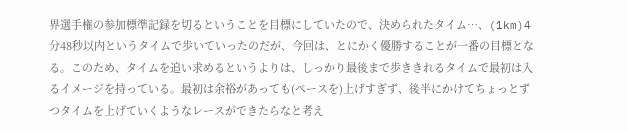界選手権の参加標準記録を切るということを目標にしていたので、決められたタイム…、(1km)4分48秒以内というタイムで歩いていったのだが、今回は、とにかく優勝することが一番の目標となる。このため、タイムを追い求めるというよりは、しっかり最後まで歩ききれるタイムで最初は入るイメージを持っている。最初は余裕があっても(ペースを)上げすぎず、後半にかけてちょっとずつタイムを上げていくようなレースができたらなと考え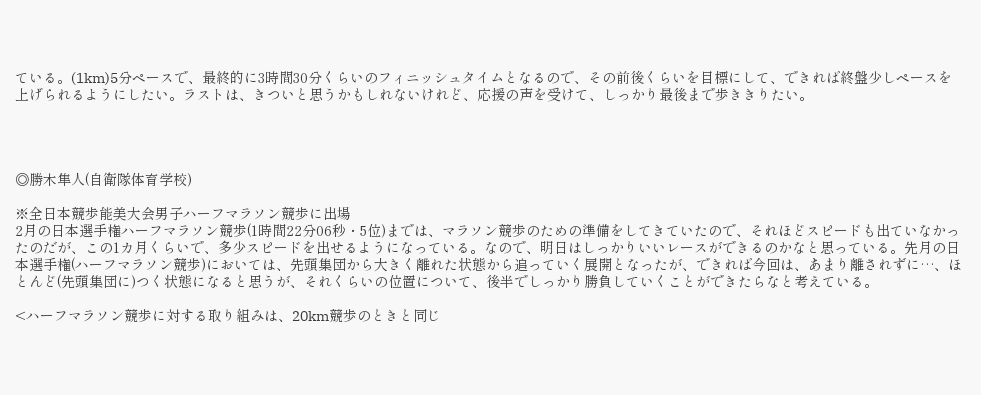ている。(1km)5分ペースで、最終的に3時間30分くらいのフィニッシュタイムとなるので、その前後くらいを目標にして、できれば終盤少しペースを上げられるようにしたい。ラストは、きついと思うかもしれないけれど、応援の声を受けて、しっかり最後まで歩ききりたい。




◎勝木隼人(自衛隊体育学校)

※全日本競歩能美大会男子ハーフマラソン競歩に出場
2月の日本選手権ハーフマラソン競歩(1時間22分06秒・5位)までは、マラソン競歩のための準備をしてきていたので、それほどスピードも出ていなかったのだが、この1カ月くらいで、多少スピードを出せるようになっている。なので、明日はしっかりいいレースができるのかなと思っている。先月の日本選手権(ハーフマラソン競歩)においては、先頭集団から大きく離れた状態から追っていく展開となったが、できれば今回は、あまり離されずに…、ほとんど(先頭集団に)つく状態になると思うが、それくらいの位置について、後半でしっかり勝負していくことができたらなと考えている。

<ハーフマラソン競歩に対する取り組みは、20km競歩のときと同じ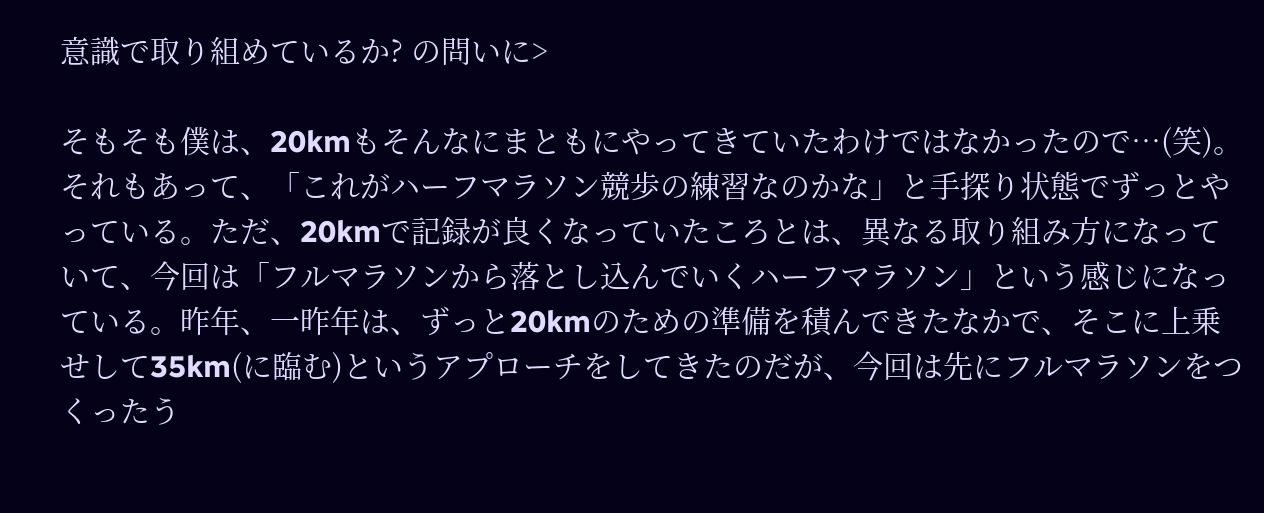意識で取り組めているか? の問いに>

そもそも僕は、20kmもそんなにまともにやってきていたわけではなかったので…(笑)。それもあって、「これがハーフマラソン競歩の練習なのかな」と手探り状態でずっとやっている。ただ、20kmで記録が良くなっていたころとは、異なる取り組み方になっていて、今回は「フルマラソンから落とし込んでいくハーフマラソン」という感じになっている。昨年、一昨年は、ずっと20kmのための準備を積んできたなかで、そこに上乗せして35km(に臨む)というアプローチをしてきたのだが、今回は先にフルマラソンをつくったう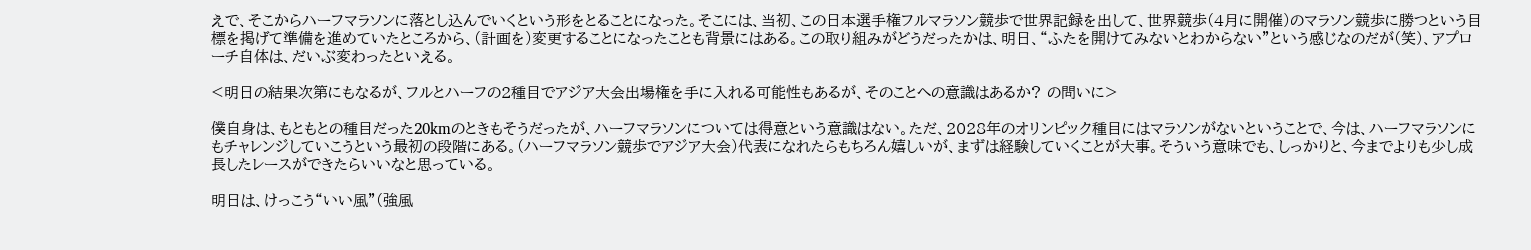えで、そこからハーフマラソンに落とし込んでいくという形をとることになった。そこには、当初、この日本選手権フルマラソン競歩で世界記録を出して、世界競歩(4月に開催)のマラソン競歩に勝つという目標を掲げて準備を進めていたところから、(計画を)変更することになったことも背景にはある。この取り組みがどうだったかは、明日、“ふたを開けてみないとわからない”という感じなのだが(笑)、アプローチ自体は、だいぶ変わったといえる。

<明日の結果次第にもなるが、フルとハーフの2種目でアジア大会出場権を手に入れる可能性もあるが、そのことへの意識はあるか? の問いに>

僕自身は、もともとの種目だった20kmのときもそうだったが、ハーフマラソンについては得意という意識はない。ただ、2028年のオリンピック種目にはマラソンがないということで、今は、ハーフマラソンにもチャレンジしていこうという最初の段階にある。(ハーフマラソン競歩でアジア大会)代表になれたらもちろん嬉しいが、まずは経験していくことが大事。そういう意味でも、しっかりと、今までよりも少し成長したレースができたらいいなと思っている。

明日は、けっこう“いい風”(強風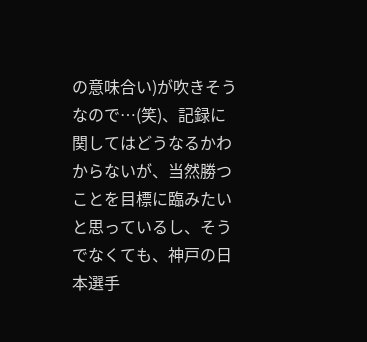の意味合い)が吹きそうなので…(笑)、記録に関してはどうなるかわからないが、当然勝つことを目標に臨みたいと思っているし、そうでなくても、神戸の日本選手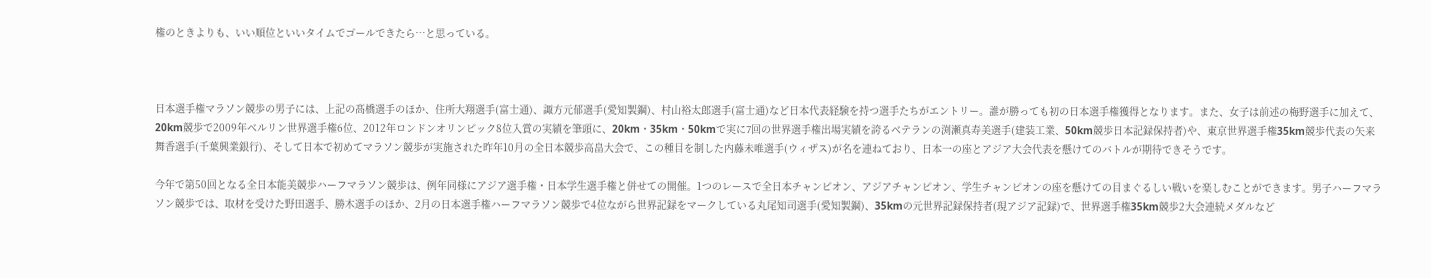権のときよりも、いい順位といいタイムでゴールできたら…と思っている。



日本選手権マラソン競歩の男子には、上記の髙橋選手のほか、住所大翔選手(富士通)、諏方元郁選手(愛知製鋼)、村山裕太郎選手(富士通)など日本代表経験を持つ選手たちがエントリー。誰が勝っても初の日本選手権獲得となります。また、女子は前述の梅野選手に加えて、20km競歩で2009年ベルリン世界選手権6位、2012年ロンドンオリンピック8位入賞の実績を筆頭に、20km・35km・50kmで実に7回の世界選手権出場実績を誇るベテランの渕瀬真寿美選手(建装工業、50km競歩日本記録保持者)や、東京世界選手権35km競歩代表の矢来舞香選手(千葉興業銀行)、そして日本で初めてマラソン競歩が実施された昨年10月の全日本競歩高畠大会で、この種目を制した内藤未唯選手(ウィザス)が名を連ねており、日本一の座とアジア大会代表を懸けてのバトルが期待できそうです。

今年で第50回となる全日本能美競歩ハーフマラソン競歩は、例年同様にアジア選手権・日本学生選手権と併せての開催。1つのレースで全日本チャンピオン、アジアチャンピオン、学生チャンピオンの座を懸けての目まぐるしい戦いを楽しむことができます。男子ハーフマラソン競歩では、取材を受けた野田選手、勝木選手のほか、2月の日本選手権ハーフマラソン競歩で4位ながら世界記録をマークしている丸尾知司選手(愛知製鋼)、35kmの元世界記録保持者(現アジア記録)で、世界選手権35km競歩2大会連続メダルなど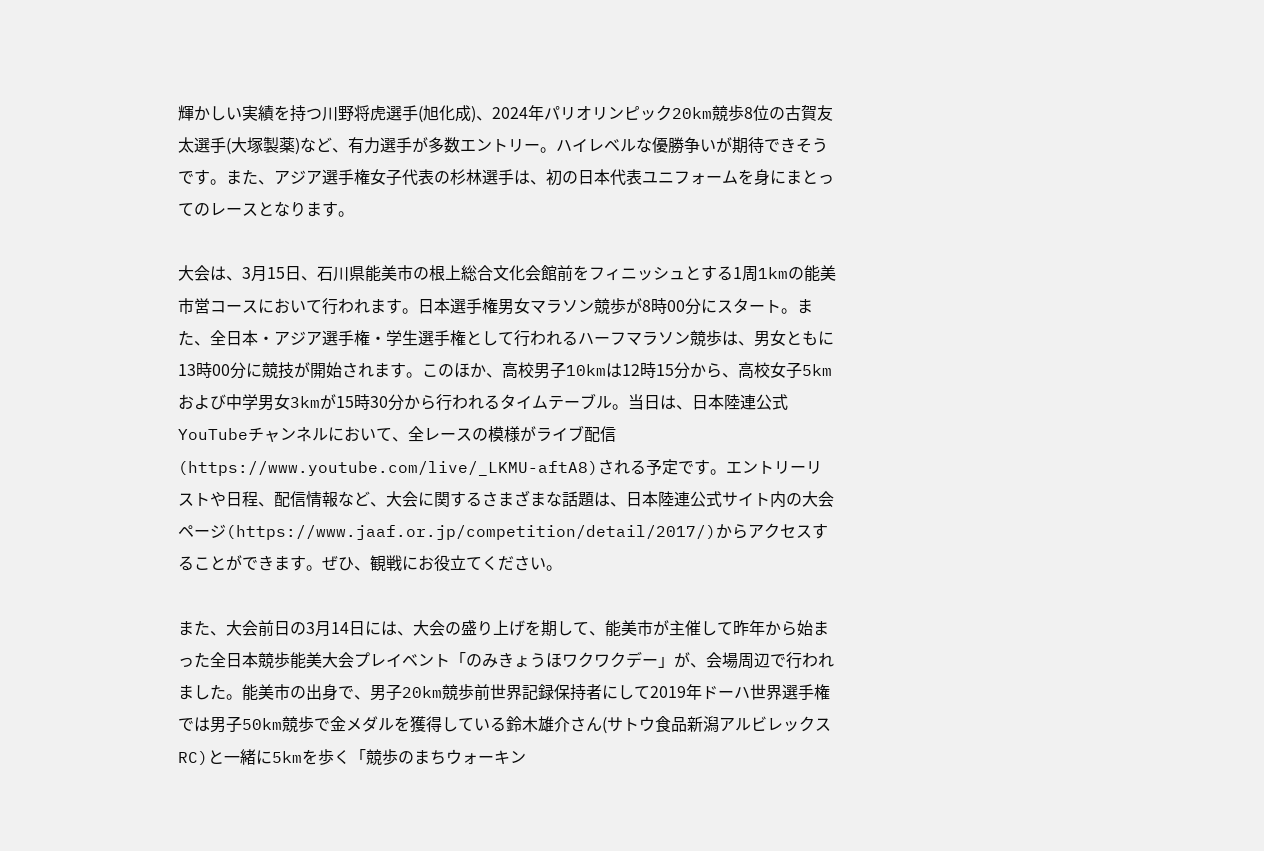輝かしい実績を持つ川野将虎選手(旭化成)、2024年パリオリンピック20km競歩8位の古賀友太選手(大塚製薬)など、有力選手が多数エントリー。ハイレベルな優勝争いが期待できそうです。また、アジア選手権女子代表の杉林選手は、初の日本代表ユニフォームを身にまとってのレースとなります。

大会は、3月15日、石川県能美市の根上総合文化会館前をフィニッシュとする1周1kmの能美市営コースにおいて行われます。日本選手権男女マラソン競歩が8時00分にスタート。また、全日本・アジア選手権・学生選手権として行われるハーフマラソン競歩は、男女ともに13時00分に競技が開始されます。このほか、高校男子10kmは12時15分から、高校女子5kmおよび中学男女3kmが15時30分から行われるタイムテーブル。当日は、日本陸連公式YouTubeチャンネルにおいて、全レースの模様がライブ配信(https://www.youtube.com/live/_LKMU-aftA8)される予定です。エントリーリストや日程、配信情報など、大会に関するさまざまな話題は、日本陸連公式サイト内の大会ページ(https://www.jaaf.or.jp/competition/detail/2017/)からアクセスすることができます。ぜひ、観戦にお役立てください。

また、大会前日の3月14日には、大会の盛り上げを期して、能美市が主催して昨年から始まった全日本競歩能美大会プレイベント「のみきょうほワクワクデー」が、会場周辺で行われました。能美市の出身で、男子20km競歩前世界記録保持者にして2019年ドーハ世界選手権では男子50km競歩で金メダルを獲得している鈴木雄介さん(サトウ食品新潟アルビレックスRC)と一緒に5kmを歩く「競歩のまちウォーキン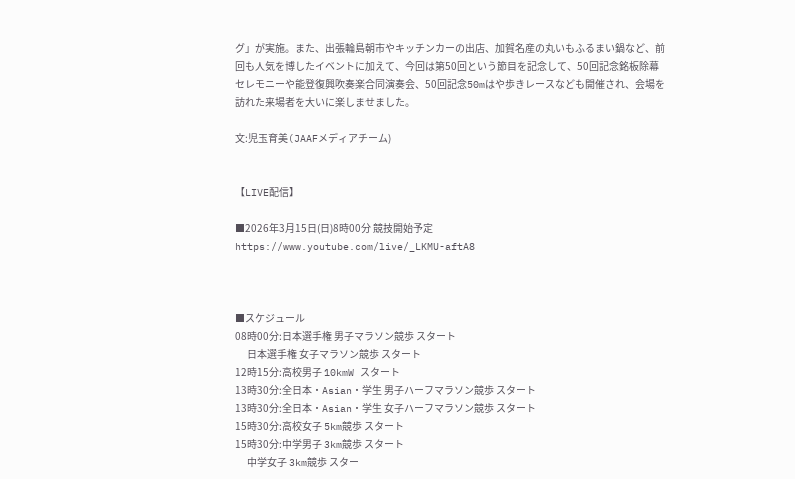グ」が実施。また、出張輪島朝市やキッチンカーの出店、加賀名産の丸いもふるまい鍋など、前回も人気を博したイベントに加えて、今回は第50回という節目を記念して、50回記念銘板除幕セレモニーや能登復興吹奏楽合同演奏会、50回記念50mはや歩きレースなども開催され、会場を訪れた来場者を大いに楽しませました。

文:児玉育美(JAAFメディアチーム)


【LIVE配信】

■2026年3月15日(日)8時00分 競技開始予定
https://www.youtube.com/live/_LKMU-aftA8



■スケジュール
08時00分:日本選手権 男子マラソン競歩 スタート
      日本選手権 女子マラソン競歩 スタート
12時15分:高校男子 10kmW スタート
13時30分:全日本・Asian・学生 男子ハーフマラソン競歩 スタート
13時30分:全日本・Asian・学生 女子ハーフマラソン競歩 スタート
15時30分:高校女子 5km競歩 スタート
15時30分:中学男子 3km競歩 スタート
      中学女子 3km競歩 スター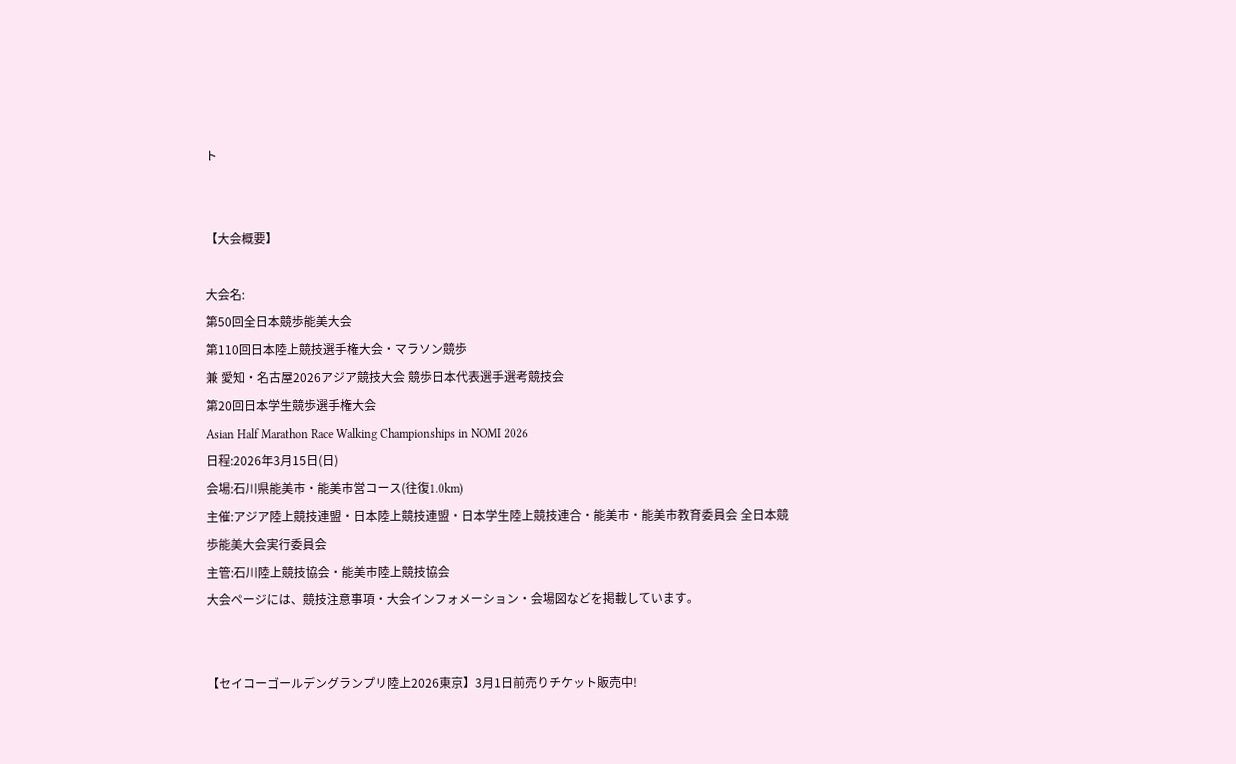ト


【大会概要】

大会名:
第50回全日本競歩能美大会
第110回日本陸上競技選手権大会・マラソン競歩
兼 愛知・名古屋2026アジア競技大会 競歩日本代表選手選考競技会
第20回日本学生競歩選手権大会
Asian Half Marathon Race Walking Championships in NOMI 2026
日程:2026年3月15日(日)
会場:石川県能美市・能美市営コース(往復1.0km)
主催:アジア陸上競技連盟・日本陸上競技連盟・日本学生陸上競技連合・能美市・能美市教育委員会 全日本競歩能美大会実行委員会
主管:石川陸上競技協会・能美市陸上競技協会
大会ページには、競技注意事項・大会インフォメーション・会場図などを掲載しています。


【セイコーゴールデングランプリ陸上2026東京】3月1日前売りチケット販売中!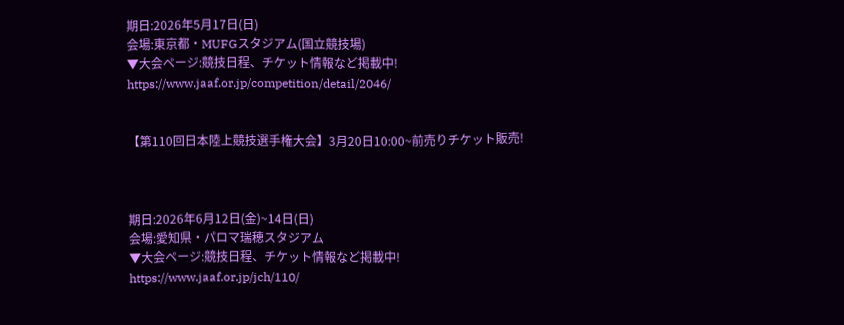期日:2026年5月17日(日)
会場:東京都・MUFGスタジアム(国立競技場)
▼大会ページ:競技日程、チケット情報など掲載中!
https://www.jaaf.or.jp/competition/detail/2046/


【第110回日本陸上競技選手権大会】3月20日10:00~前売りチケット販売!



期日:2026年6月12日(金)~14日(日)
会場:愛知県・パロマ瑞穂スタジアム
▼大会ページ:競技日程、チケット情報など掲載中!
https://www.jaaf.or.jp/jch/110/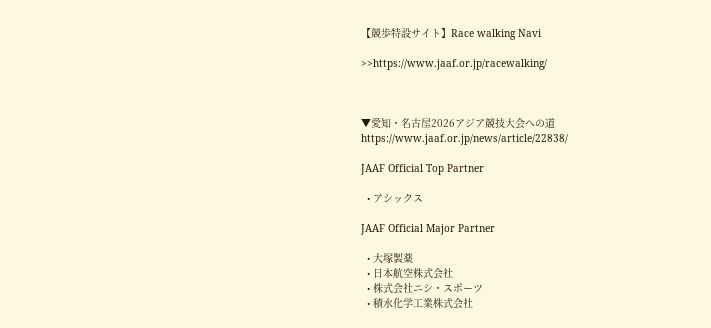【競歩特設サイト】Race walking Navi

>>https://www.jaaf.or.jp/racewalking/



▼愛知・名古屋2026アジア競技大会への道
https://www.jaaf.or.jp/news/article/22838/

JAAF Official Top Partner

  • アシックス

JAAF Official Major Partner

  • 大塚製薬
  • 日本航空株式会社
  • 株式会社ニシ・スポーツ
  • 積水化学工業株式会社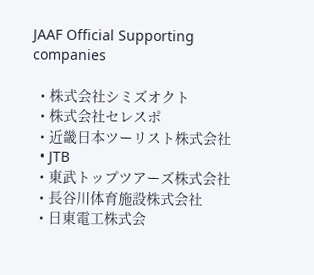JAAF Official Supporting companies

  • 株式会社シミズオクト
  • 株式会社セレスポ
  • 近畿日本ツーリスト株式会社
  • JTB
  • 東武トップツアーズ株式会社
  • 長谷川体育施設株式会社
  • 日東電工株式会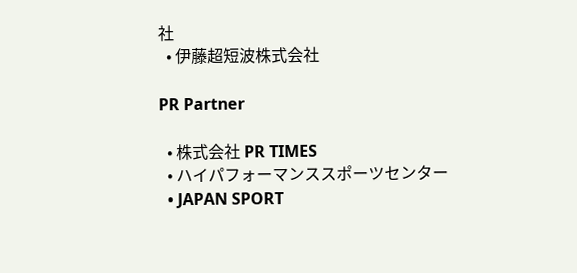社
  • 伊藤超短波株式会社

PR Partner

  • 株式会社 PR TIMES
  • ハイパフォーマンススポーツセンター
  • JAPAN SPORT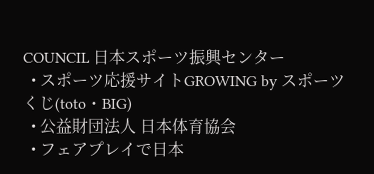COUNCIL 日本スポーツ振興センター
  • スポーツ応援サイトGROWING by スポーツくじ(toto・BIG)
  • 公益財団法人 日本体育協会
  • フェアプレイで日本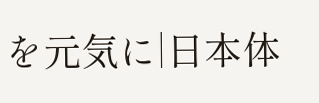を元気に|日本体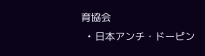育協会
  • 日本アンチ・ドーピン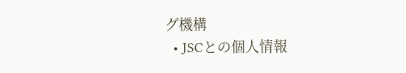グ機構
  • JSCとの個人情報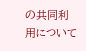の共同利用について